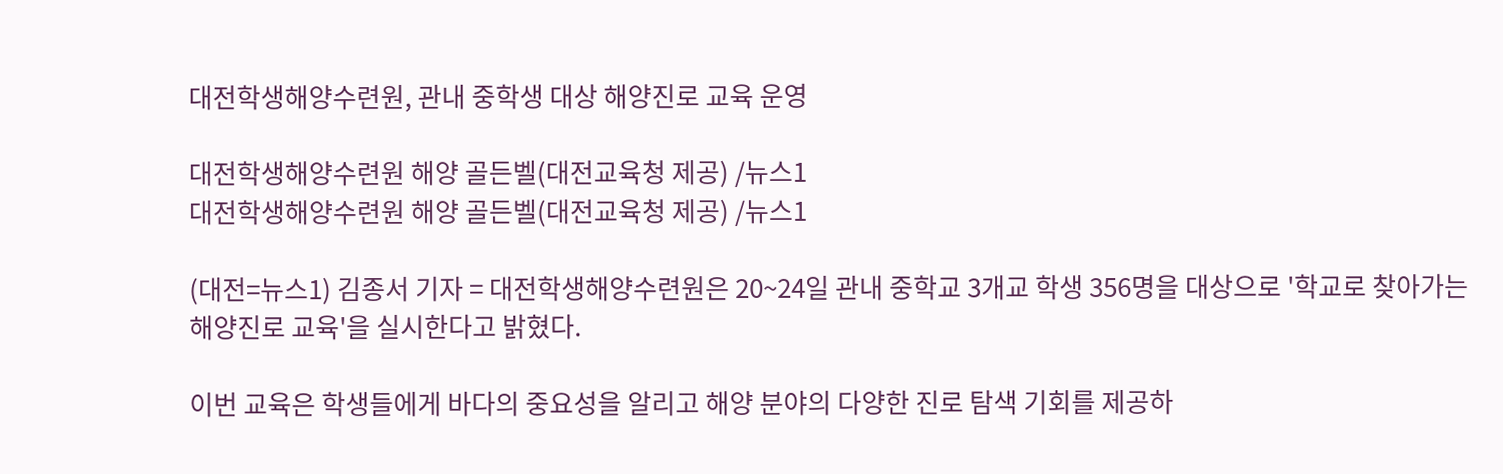대전학생해양수련원, 관내 중학생 대상 해양진로 교육 운영

대전학생해양수련원 해양 골든벨(대전교육청 제공) /뉴스1
대전학생해양수련원 해양 골든벨(대전교육청 제공) /뉴스1

(대전=뉴스1) 김종서 기자 = 대전학생해양수련원은 20~24일 관내 중학교 3개교 학생 356명을 대상으로 '학교로 찾아가는 해양진로 교육'을 실시한다고 밝혔다.

이번 교육은 학생들에게 바다의 중요성을 알리고 해양 분야의 다양한 진로 탐색 기회를 제공하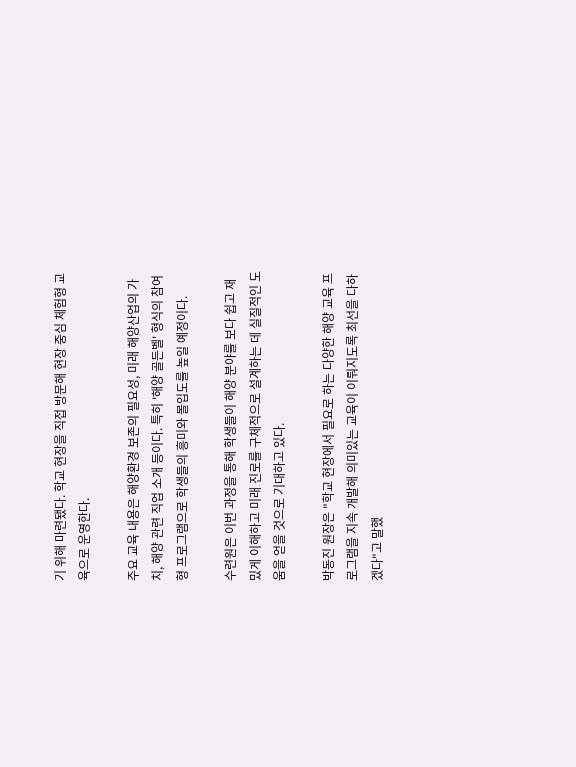기 위해 마련됐다. 학교 현장을 직접 방문해 현장 중심 체험형 교육으로 운영한다.

주요 교육 내용은 해양환경 보존의 필요성, 미래 해양산업의 가치, 해양 관련 직업 소개 등이다. 특히 '해양 골든벨' 형식의 참여형 프로그램으로 학생들의 흥미와 몰입도를 높일 예정이다.

수련원은 이번 과정을 통해 학생들이 해양 분야를 보다 쉽고 재밌게 이해하고 미래 진로를 구체적으로 설계하는 데 실질적인 도움을 얻을 것으로 기대하고 있다.

박동진 원장은 "학교 현장에서 필요로 하는 다양한 해양 교육 프로그램을 지속 개발해 의미있는 교육이 이뤄지도록 최선을 다하겠다"고 말했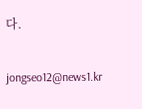다.

jongseo12@news1.kr